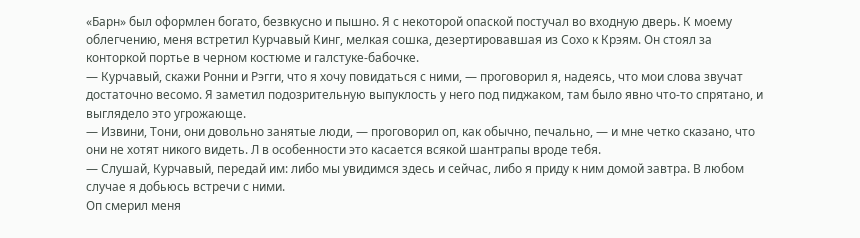«Барн» был оформлен богато, безвкусно и пышно. Я с некоторой опаской постучал во входную дверь. К моему облегчению, меня встретил Курчавый Кинг, мелкая сошка, дезертировавшая из Сохо к Крэям. Он стоял за конторкой портье в черном костюме и галстуке-бабочке.
— Курчавый, скажи Ронни и Рэгги, что я хочу повидаться с ними, — проговорил я, надеясь, что мои слова звучат достаточно весомо. Я заметил подозрительную выпуклость у него под пиджаком, там было явно что-то спрятано, и выглядело это угрожающе.
— Извини, Тони, они довольно занятые люди, — проговорил оп, как обычно, печально, — и мне четко сказано, что они не хотят никого видеть. Л в особенности это касается всякой шантрапы вроде тебя.
— Слушай, Курчавый, передай им: либо мы увидимся здесь и сейчас, либо я приду к ним домой завтра. В любом случае я добьюсь встречи с ними.
Оп смерил меня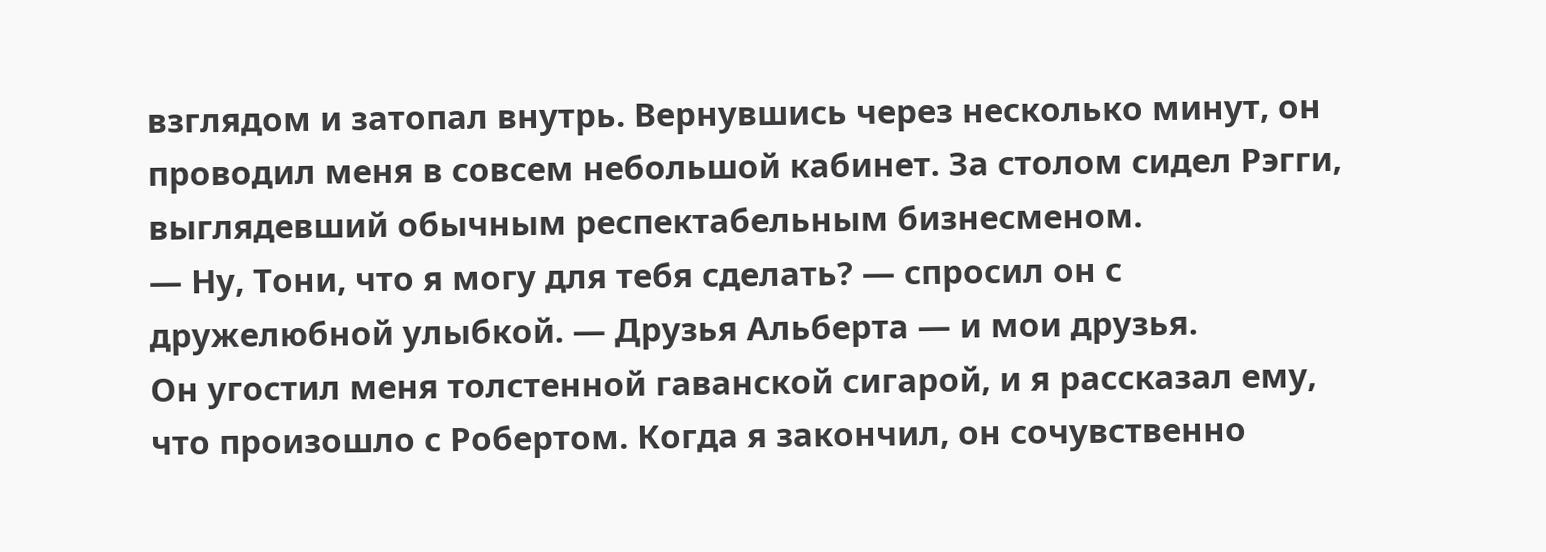взглядом и затопал внутрь. Вернувшись через несколько минут, он проводил меня в совсем небольшой кабинет. За столом сидел Рэгги, выглядевший обычным респектабельным бизнесменом.
— Ну, Тони, что я могу для тебя сделать? — спросил он с дружелюбной улыбкой. — Друзья Альберта — и мои друзья.
Он угостил меня толстенной гаванской сигарой, и я рассказал ему, что произошло с Робертом. Когда я закончил, он сочувственно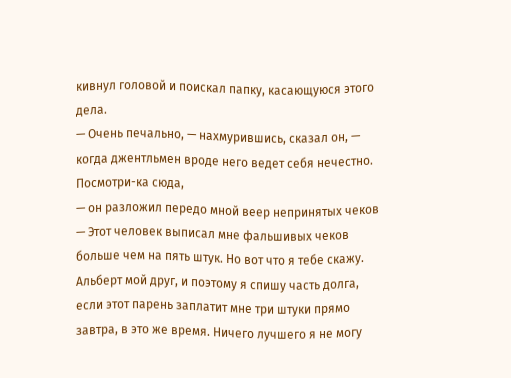кивнул головой и поискал папку, касающуюся этого дела.
— Очень печально, — нахмурившись, сказал он, — когда джентльмен вроде него ведет себя нечестно. Посмотри-ка сюда,
— он разложил передо мной веер непринятых чеков — Этот человек выписал мне фальшивых чеков больше чем на пять штук. Но вот что я тебе скажу. Альберт мой друг, и поэтому я спишу часть долга, если этот парень заплатит мне три штуки прямо завтра, в это же время. Ничего лучшего я не могу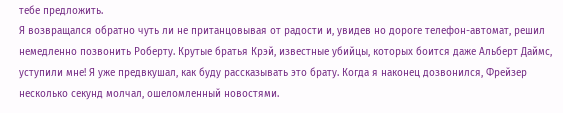тебе предложить.
Я возвращался обратно чуть ли не пританцовывая от радости и, увидев но дороге телефон-автомат, решил немедленно позвонить Роберту. Крутые братья Крэй, известные убийцы, которых боится даже Альберт Даймс, уступили мне! Я уже предвкушал, как буду рассказывать это брату. Когда я наконец дозвонился, Фрейзер несколько секунд молчал, ошеломленный новостями.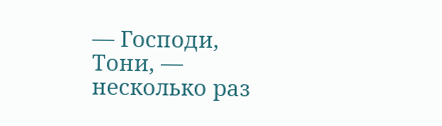— Господи, Тони, — несколько раз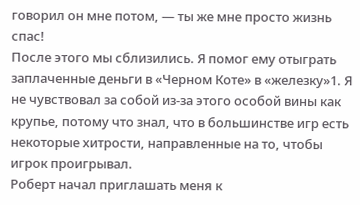говорил он мне потом, — ты же мне просто жизнь спас!
После этого мы сблизились. Я помог ему отыграть заплаченные деньги в «Черном Коте» в «железку»1. Я не чувствовал за собой из-за этого особой вины как крупье, потому что знал, что в большинстве игр есть некоторые хитрости, направленные на то, чтобы игрок проигрывал.
Роберт начал приглашать меня к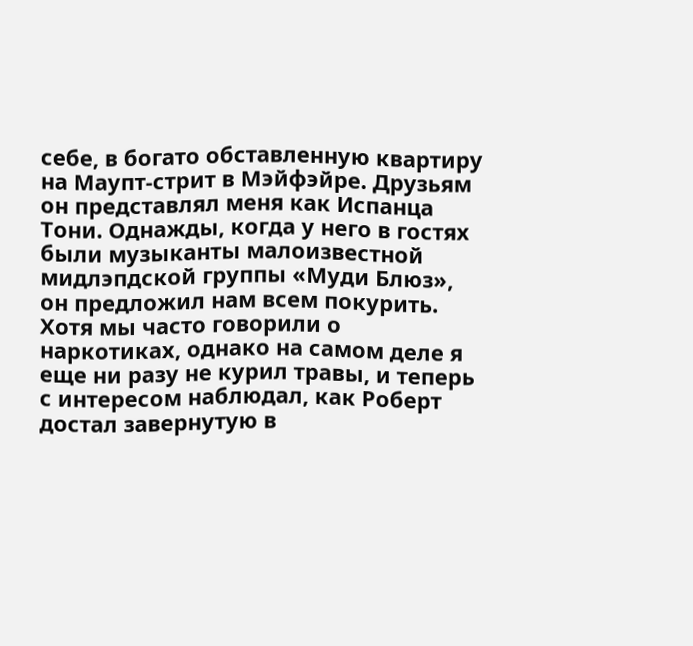себе, в богато обставленную квартиру на Маупт-стрит в Мэйфэйре. Друзьям он представлял меня как Испанца Тони. Однажды, когда у него в гостях были музыканты малоизвестной мидлэпдской группы «Муди Блюз», он предложил нам всем покурить. Хотя мы часто говорили о наркотиках, однако на самом деле я еще ни разу не курил травы, и теперь с интересом наблюдал, как Роберт достал завернутую в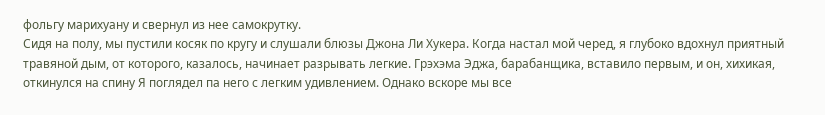фольгу марихуану и свернул из нее самокрутку.
Сидя на полу, мы пустили косяк по кругу и слушали блюзы Джона Ли Хукера. Когда настал мой черед, я глубоко вдохнул приятный травяной дым, от которого, казалось, начинает разрывать легкие. Грэхэма Эджа, барабанщика, вставило первым, и он, хихикая, откинулся на спину Я поглядел па него с легким удивлением. Однако вскоре мы все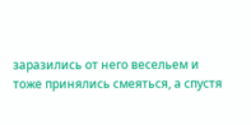заразились от него весельем и тоже принялись смеяться, а спустя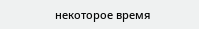некоторое время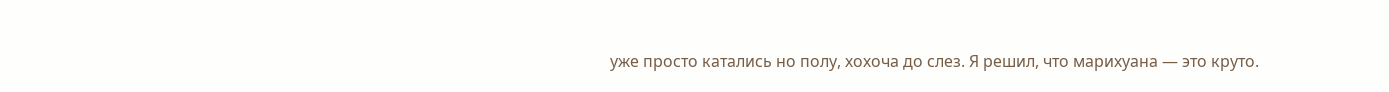уже просто катались но полу, хохоча до слез. Я решил, что марихуана — это круто.